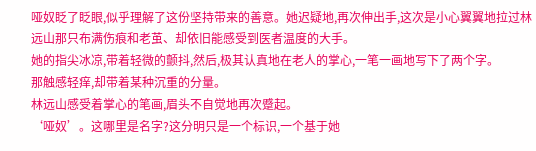哑奴眨了眨眼,似乎理解了这份坚持带来的善意。她迟疑地,再次伸出手,这次是小心翼翼地拉过林远山那只布满伤痕和老茧、却依旧能感受到医者温度的大手。
她的指尖冰凉,带着轻微的颤抖,然后,极其认真地在老人的掌心,一笔一画地写下了两个字。
那触感轻痒,却带着某种沉重的分量。
林远山感受着掌心的笔画,眉头不自觉地再次蹙起。
‘哑奴’。这哪里是名字?这分明只是一个标识,一个基于她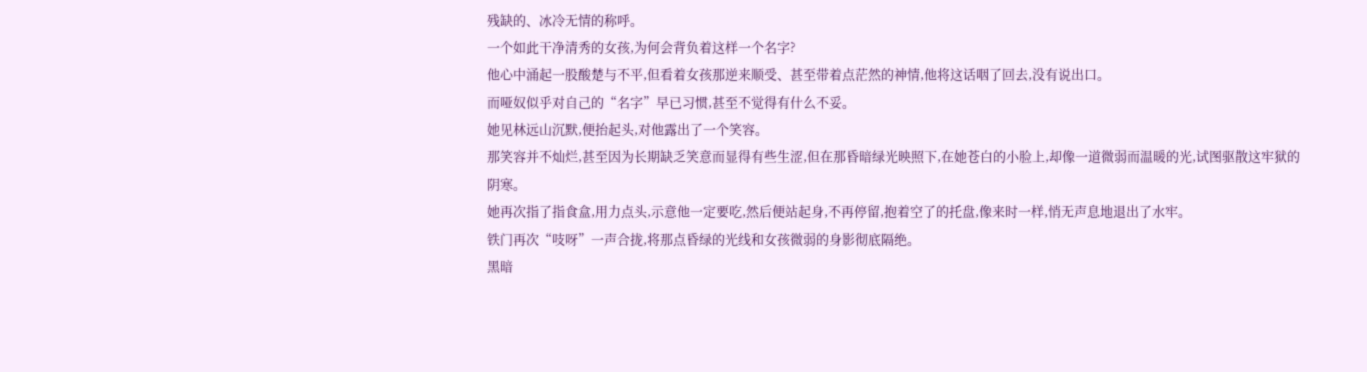残缺的、冰冷无情的称呼。
一个如此干净清秀的女孩,为何会背负着这样一个名字?
他心中涌起一股酸楚与不平,但看着女孩那逆来顺受、甚至带着点茫然的神情,他将这话咽了回去,没有说出口。
而哑奴似乎对自己的“名字”早已习惯,甚至不觉得有什么不妥。
她见林远山沉默,便抬起头,对他露出了一个笑容。
那笑容并不灿烂,甚至因为长期缺乏笑意而显得有些生涩,但在那昏暗绿光映照下,在她苍白的小脸上,却像一道微弱而温暖的光,试图驱散这牢狱的阴寒。
她再次指了指食盒,用力点头,示意他一定要吃,然后便站起身,不再停留,抱着空了的托盘,像来时一样,悄无声息地退出了水牢。
铁门再次“吱呀”一声合拢,将那点昏绿的光线和女孩微弱的身影彻底隔绝。
黑暗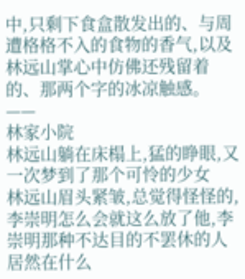中,只剩下食盒散发出的、与周遭格格不入的食物的香气,以及林远山掌心中仿佛还残留着的、那两个字的冰凉触感。
——
林家小院
林远山躺在床榻上,猛的睁眼,又一次梦到了那个可怜的少女
林远山眉头紧皱,总觉得怪怪的,李崇明怎么会就这么放了他,李崇明那种不达目的不罢休的人居然在什么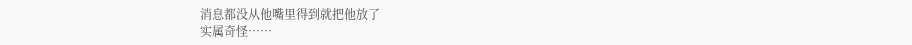消息都没从他嘴里得到就把他放了
实属奇怪……